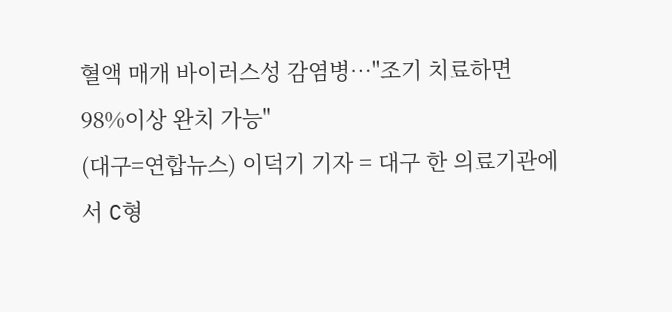혈액 매개 바이러스성 감염병…"조기 치료하면 98%이상 완치 가능"
(대구=연합뉴스) 이덕기 기자 = 대구 한 의료기관에서 C형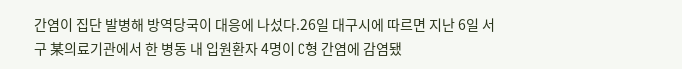간염이 집단 발병해 방역당국이 대응에 나섰다.26일 대구시에 따르면 지난 6일 서구 某의료기관에서 한 병동 내 입원환자 4명이 C형 간염에 감염됐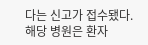다는 신고가 접수됐다.해당 병원은 환자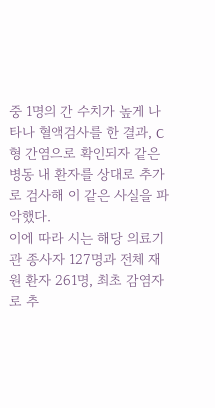중 1명의 간 수치가 높게 나타나 혈액검사를 한 결과, C형 간염으로 확인되자 같은 병동 내 환자를 상대로 추가로 검사해 이 같은 사실을 파악했다.
이에 따라 시는 해당 의료기관 종사자 127명과 전체 재원 환자 261명, 최초 감염자로 추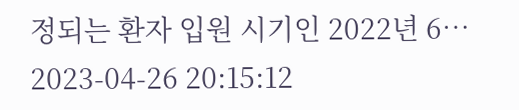정되는 환자 입원 시기인 2022년 6…
2023-04-26 20:15:12